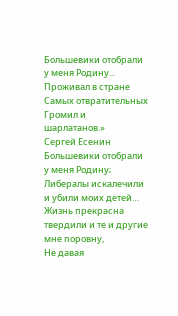Большевики отобрали у меня Родину...
Проживал в стране
Самых отвратительных
Громил и шарлатанов.»
Сергей Есенин
Большевики отобрали у меня Родину;
Либералы искалечили и убили моих детей…
Жизнь прекрасна твердили и те и другие мне поровну,
Не давая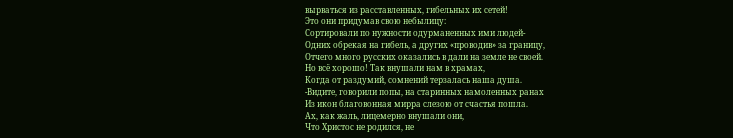вырваться из расставленных, гибельных их сетей!
Это они придумав свою небылицу:
Сортировали по нужности одурманенных ими людей-
Одних обрекая на гибель, а других «проводив» за границу,
Отчего много русских оказались в дали на земле не своей.
Но всё хорошо! Так внушали нам в храмах,
Когда от раздумий, сомнений терзалась наша душа.
-Видите, говорили попы, на старинных намоленных ранах
Из икон благовонная мирра слезою от счастья пошла.
Ах, как жаль, лицемерно внушали они,
Что Христос не родился, не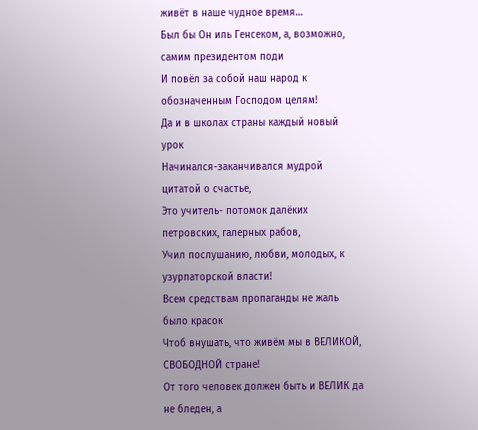живёт в наше чудное время…
Был бы Он иль Генсеком, а, возможно, самим президентом поди
И повёл за собой наш народ к обозначенным Господом целям!
Да и в школах страны каждый новый урок
Начинался-заканчивался мудрой цитатой о счастье,
Это учитель- потомок далёких петровских, галерных рабов,
Учил послушанию, любви, молодых, к узурпаторской власти!
Всем средствам пропаганды не жаль было красок
Чтоб внушать, что живём мы в ВЕЛИКОЙ, СВОБОДНОЙ стране!
От того человек должен быть и ВЕЛИК да не бледен, а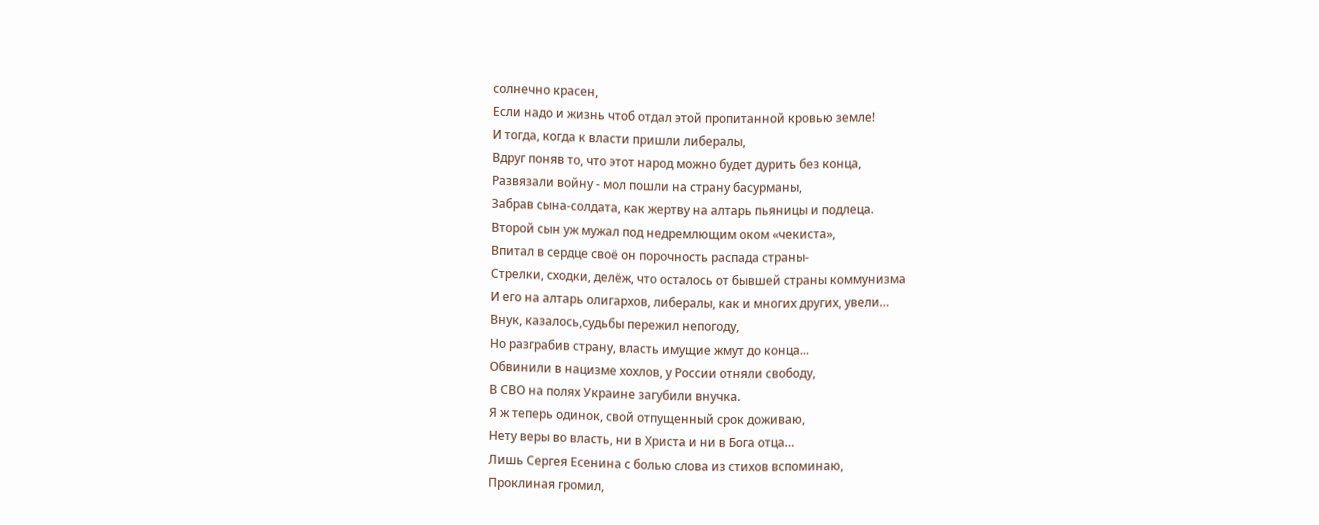солнечно красен,
Если надо и жизнь чтоб отдал этой пропитанной кровью земле!
И тогда, когда к власти пришли либералы,
Вдруг поняв то, что этот народ можно будет дурить без конца,
Развязали войну - мол пошли на страну басурманы,
Забрав сына-солдата, как жертву на алтарь пьяницы и подлеца.
Второй сын уж мужал под недремлющим оком «чекиста»,
Впитал в сердце своё он порочность распада страны-
Стрелки, сходки, делёж, что осталось от бывшей страны коммунизма
И его на алтарь олигархов, либералы, как и многих других, увели…
Внук, казалось,судьбы пережил непогоду,
Но разграбив страну, власть имущие жмут до конца...
Обвинили в нацизме хохлов, у России отняли свободу,
В СВО на полях Украине загубили внучка.
Я ж теперь одинок, свой отпущенный срок доживаю,
Нету веры во власть, ни в Христа и ни в Бога отца…
Лишь Сергея Есенина с болью слова из стихов вспоминаю,
Проклиная громил,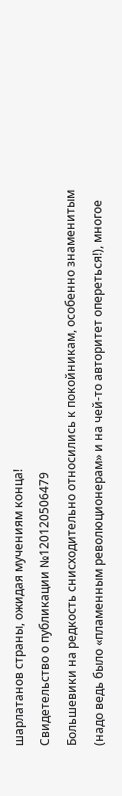шарлатанов страны, ожидая мучениям конца!
Свидетельство о публикации №120120506479
Большевики на редкость снисходительно относились к покойникам, особенно знаменитым (надо ведь было «пламенным революционерам» и на чей-то авторитет опереться!), многое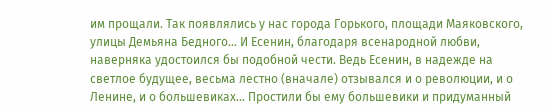им прощали. Так появлялись у нас города Горького, площади Маяковского, улицы Демьяна Бедного... И Есенин, благодаря всенародной любви, наверняка удостоился бы подобной чести. Ведь Есенин, в надежде на светлое будущее, весьма лестно (вначале) отзывался и о революции, и о Ленине, и о большевиках... Простили бы ему большевики и придуманный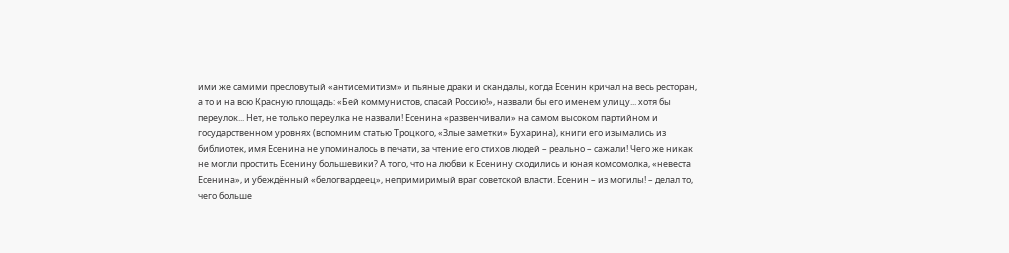ими же самими пресловутый «антисемитизм» и пьяные драки и скандалы, когда Есенин кричал на весь ресторан, а то и на всю Красную площадь: «Бей коммунистов, спасай Россию!», назвали бы его именем улицу... хотя бы переулок... Нет, не только переулка не назвали! Есенина «развенчивали» на самом высоком партийном и государственном уровнях (вспомним статью Троцкого, «Злые заметки» Бухарина), книги его изымались из библиотек, имя Есенина не упоминалось в печати, за чтение его стихов людей – реально – сажали! Чего же никак не могли простить Есенину большевики? А того, что на любви к Есенину сходились и юная комсомолка, «невеста Есенина», и убеждённый «белогвардеец», непримиримый враг советской власти. Есенин – из могилы! – делал то, чего больше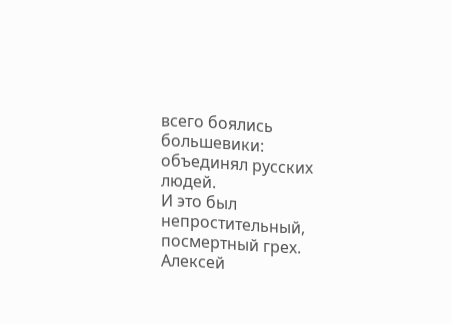всего боялись большевики: объединял русских людей.
И это был непростительный, посмертный грех.
Алексей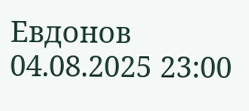Евдонов 04.08.2025 23:00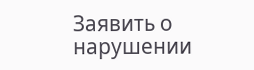Заявить о нарушении